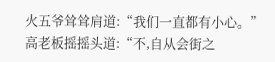火五爷耸耸肩道:“我们一直都有小心。”
高老板摇摇头道:“不,自从会街之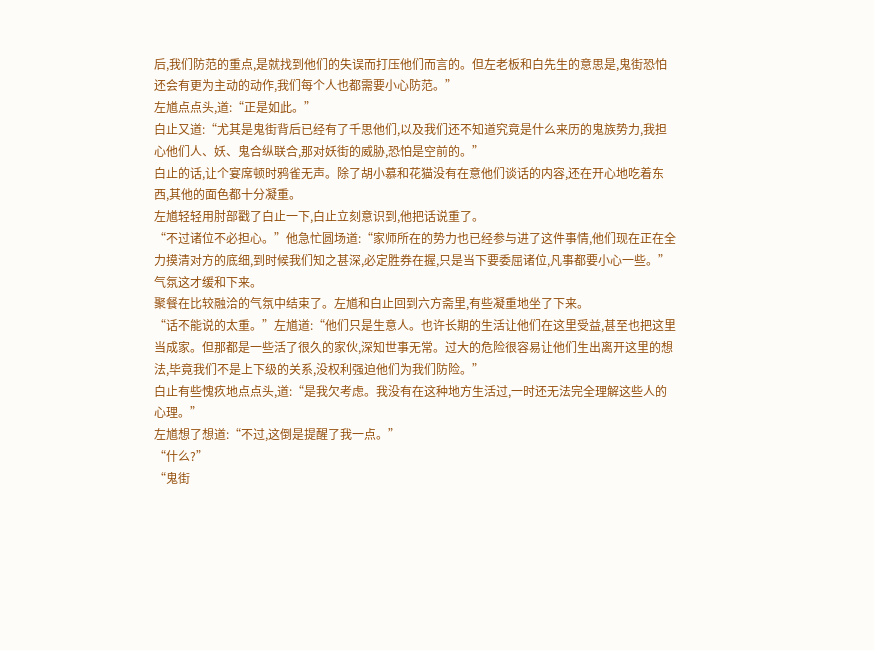后,我们防范的重点,是就找到他们的失误而打压他们而言的。但左老板和白先生的意思是,鬼街恐怕还会有更为主动的动作,我们每个人也都需要小心防范。”
左馗点点头,道:“正是如此。”
白止又道:“尤其是鬼街背后已经有了千思他们,以及我们还不知道究竟是什么来历的鬼族势力,我担心他们人、妖、鬼合纵联合,那对妖街的威胁,恐怕是空前的。”
白止的话,让个宴席顿时鸦雀无声。除了胡小慕和花猫没有在意他们谈话的内容,还在开心地吃着东西,其他的面色都十分凝重。
左馗轻轻用肘部戳了白止一下,白止立刻意识到,他把话说重了。
“不过诸位不必担心。”他急忙圆场道:“家师所在的势力也已经参与进了这件事情,他们现在正在全力摸清对方的底细,到时候我们知之甚深,必定胜券在握,只是当下要委屈诸位,凡事都要小心一些。”
气氛这才缓和下来。
聚餐在比较融洽的气氛中结束了。左馗和白止回到六方斋里,有些凝重地坐了下来。
“话不能说的太重。”左馗道:“他们只是生意人。也许长期的生活让他们在这里受益,甚至也把这里当成家。但那都是一些活了很久的家伙,深知世事无常。过大的危险很容易让他们生出离开这里的想法,毕竟我们不是上下级的关系,没权利强迫他们为我们防险。”
白止有些愧疚地点点头,道:“是我欠考虑。我没有在这种地方生活过,一时还无法完全理解这些人的心理。”
左馗想了想道:“不过,这倒是提醒了我一点。”
“什么?”
“鬼街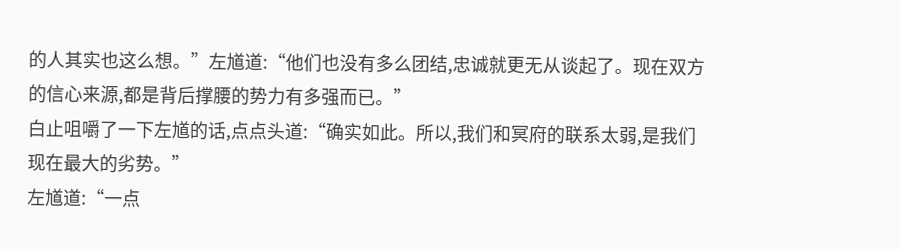的人其实也这么想。”左馗道:“他们也没有多么团结,忠诚就更无从谈起了。现在双方的信心来源,都是背后撑腰的势力有多强而已。”
白止咀嚼了一下左馗的话,点点头道:“确实如此。所以,我们和冥府的联系太弱,是我们现在最大的劣势。”
左馗道:“一点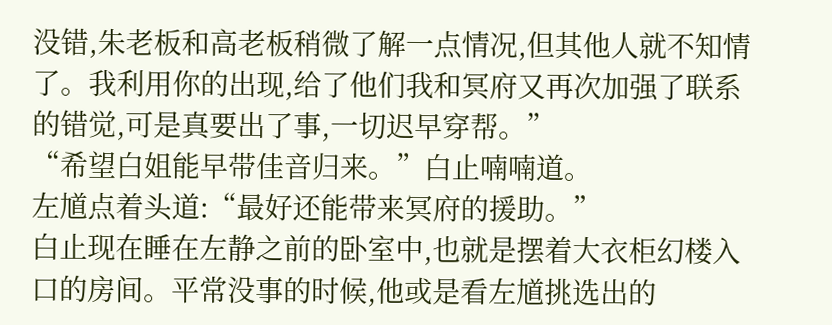没错,朱老板和高老板稍微了解一点情况,但其他人就不知情了。我利用你的出现,给了他们我和冥府又再次加强了联系的错觉,可是真要出了事,一切迟早穿帮。”
“希望白姐能早带佳音归来。”白止喃喃道。
左馗点着头道:“最好还能带来冥府的援助。”
白止现在睡在左静之前的卧室中,也就是摆着大衣柜幻楼入口的房间。平常没事的时候,他或是看左馗挑选出的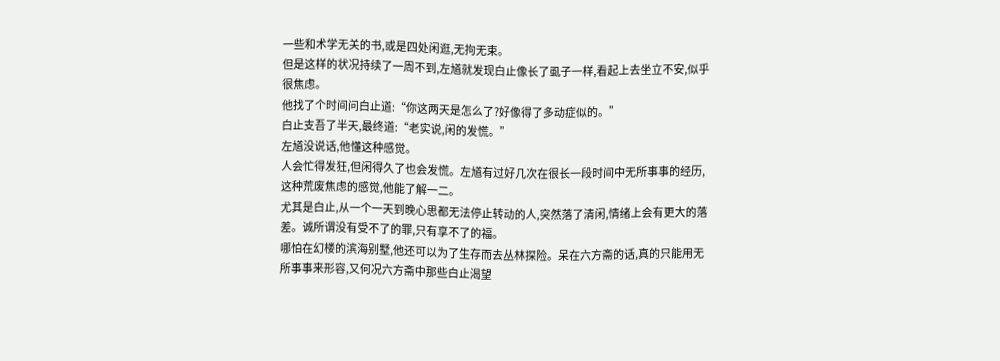一些和术学无关的书,或是四处闲逛,无拘无束。
但是这样的状况持续了一周不到,左馗就发现白止像长了虱子一样,看起上去坐立不安,似乎很焦虑。
他找了个时间问白止道:“你这两天是怎么了?好像得了多动症似的。”
白止支吾了半天,最终道:“老实说,闲的发慌。”
左馗没说话,他懂这种感觉。
人会忙得发狂,但闲得久了也会发慌。左馗有过好几次在很长一段时间中无所事事的经历,这种荒废焦虑的感觉,他能了解一二。
尤其是白止,从一个一天到晚心思都无法停止转动的人,突然落了清闲,情绪上会有更大的落差。诚所谓没有受不了的罪,只有享不了的福。
哪怕在幻楼的滨海别墅,他还可以为了生存而去丛林探险。呆在六方斋的话,真的只能用无所事事来形容,又何况六方斋中那些白止渴望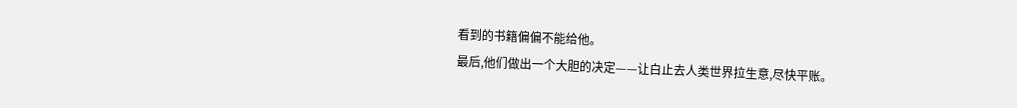看到的书籍偏偏不能给他。
最后,他们做出一个大胆的决定——让白止去人类世界拉生意,尽快平账。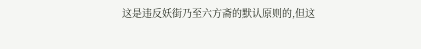这是违反妖街乃至六方斋的默认原则的,但这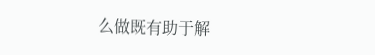么做既有助于解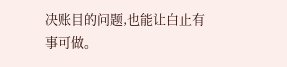决账目的问题,也能让白止有事可做。